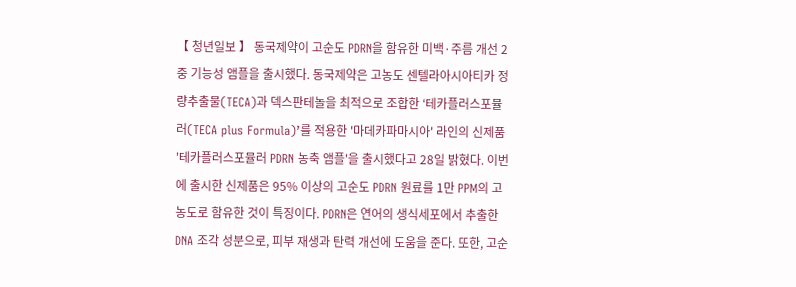【 청년일보 】 동국제약이 고순도 PDRN을 함유한 미백·주름 개선 2중 기능성 앰플을 출시했다. 동국제약은 고농도 센텔라아시아티카 정량추출물(TECA)과 덱스판테놀을 최적으로 조합한 ‘테카플러스포뮬러(TECA plus Formula)’를 적용한 '마데카파마시아' 라인의 신제품 '테카플러스포뮬러 PDRN 농축 앰플'을 출시했다고 28일 밝혔다. 이번에 출시한 신제품은 95% 이상의 고순도 PDRN 원료를 1만 PPM의 고농도로 함유한 것이 특징이다. PDRN은 연어의 생식세포에서 추출한 DNA 조각 성분으로, 피부 재생과 탄력 개선에 도움을 준다. 또한, 고순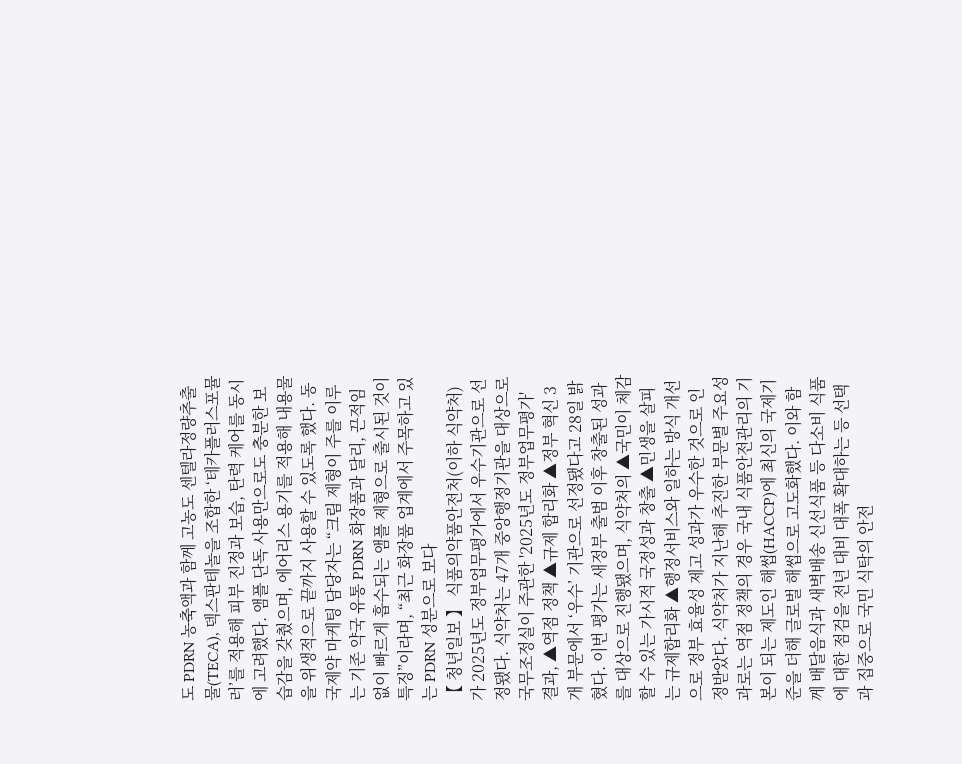도 PDRN 농축액과 함께 고농도 센텔라정량추출물(TECA), 덱스판테놀을 조합한 ‘테카플러스포뮬러’를 적용해 피부 진정과 보습, 탄력 케어를 동시에 고려했다. 앰플 단독 사용만으로도 충분한 보습감을 갖췄으며, 에어리스 용기를 적용해 내용물을 위생적으로 끝까지 사용할 수 있도록 했다. 동국제약 마케팅 담당자는 “크림 제형이 주를 이루는 기존 약국 유통 PDRN 화장품과 달리, 끈적임 없이 빠르게 흡수되는 앰플 제형으로 출시된 것이 특징”이라며, “최근 화장품 업계에서 주목하고 있는 PDRN 성분으로 보다
【 청년일보 】 식품의약품안전처(이하 식약처)가 2025년도 정부업무평가에서 우수기관으로 선정됐다. 식약처는 47개 중앙행정기관을 대상으로 국무조정실이 주관한 '2025년도 정부업무평가' 결과, ▲역점 정책 ▲규제 합리화 ▲정부 혁신 3개 부문에서 ‘우수’ 기관으로 선정됐다고 28일 밝혔다. 이번 평가는 새정부 출범 이후 창출된 성과를 대상으로 진행됐으며, 식약처의 ▲국민이 체감할 수 있는 가시적 국정성과 창출 ▲민생을 살피는 규제합리화 ▲행정서비스와 일하는 방식 개선으로 정부 효율성 제고 성과가 우수한 것으로 인정받았다. 식약처가 지난해 추진한 부문별 주요성과로는 역점 정책의 경우 국내 식품안전관리의 기본이 되는 제도인 해썹(HACCP)에 최신의 국제기준을 더해 글로벌 해썹으로 고도화했다. 이와 함께 배달음식과 새벽배송 신선식품 등 다소비 식품에 대한 점검을 전년 대비 대폭 확대하는 등 선택과 집중으로 국민 식탁의 안전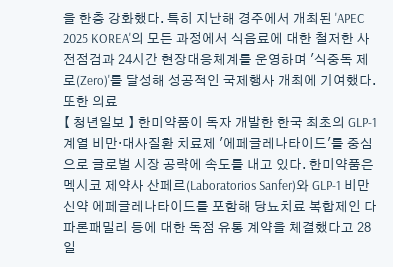을 한층 강화했다. 특히 지난해 경주에서 개최된 'APEC 2025 KOREA'의 모든 과정에서 식음료에 대한 철저한 사전점검과 24시간 현장대응체계를 운영하며 '식중독 제로(Zero)'를 달성해 성공적인 국제행사 개최에 기여했다. 또한 의료
【 청년일보 】 한미약품이 독자 개발한 한국 최초의 GLP-1 계열 비만·대사질환 치료제 '에페글레나타이드'를 중심으로 글로벌 시장 공략에 속도를 내고 있다. 한미약품은 멕시코 제약사 산페르(Laboratorios Sanfer)와 GLP-1 비만신약 에페글레나타이드를 포함해 당뇨치료 복합제인 다파론패밀리 등에 대한 독점 유통 계약을 체결했다고 28일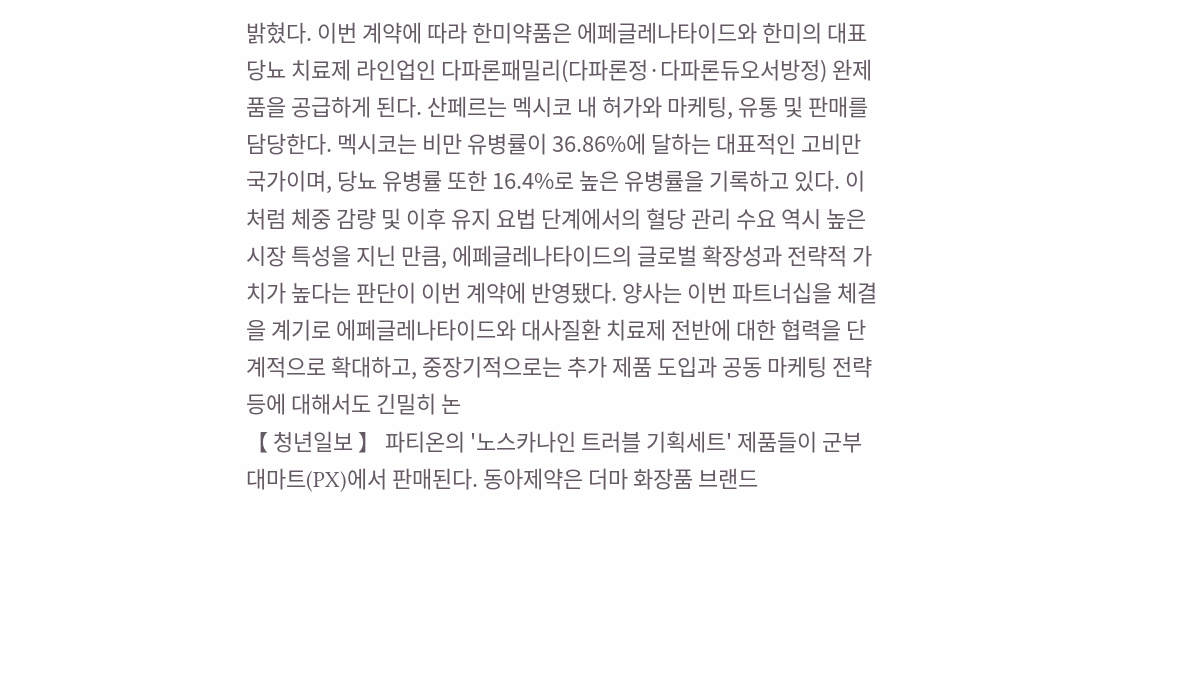밝혔다. 이번 계약에 따라 한미약품은 에페글레나타이드와 한미의 대표 당뇨 치료제 라인업인 다파론패밀리(다파론정·다파론듀오서방정) 완제품을 공급하게 된다. 산페르는 멕시코 내 허가와 마케팅, 유통 및 판매를 담당한다. 멕시코는 비만 유병률이 36.86%에 달하는 대표적인 고비만 국가이며, 당뇨 유병률 또한 16.4%로 높은 유병률을 기록하고 있다. 이처럼 체중 감량 및 이후 유지 요법 단계에서의 혈당 관리 수요 역시 높은 시장 특성을 지닌 만큼, 에페글레나타이드의 글로벌 확장성과 전략적 가치가 높다는 판단이 이번 계약에 반영됐다. 양사는 이번 파트너십을 체결을 계기로 에페글레나타이드와 대사질환 치료제 전반에 대한 협력을 단계적으로 확대하고, 중장기적으로는 추가 제품 도입과 공동 마케팅 전략 등에 대해서도 긴밀히 논
【 청년일보 】 파티온의 '노스카나인 트러블 기획세트' 제품들이 군부대마트(PX)에서 판매된다. 동아제약은 더마 화장품 브랜드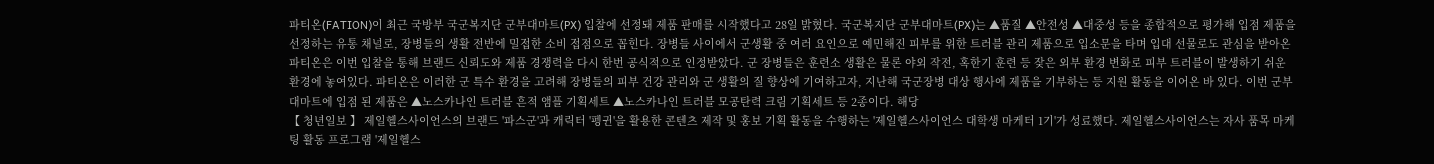파티온(FATION)이 최근 국방부 국군복지단 군부대마트(PX) 입찰에 선정돼 제품 판매를 시작했다고 28일 밝혔다. 국군복지단 군부대마트(PX)는 ▲품질 ▲안전성 ▲대중성 등을 종합적으로 평가해 입점 제품을 선정하는 유통 채널로, 장병들의 생활 전반에 밀접한 소비 접점으로 꼽힌다. 장병들 사이에서 군생활 중 여러 요인으로 예민해진 피부를 위한 트러블 관리 제품으로 입소문을 타며 입대 선물로도 관심을 받아온 파티온은 이번 입찰을 통해 브랜드 신뢰도와 제품 경쟁력을 다시 한번 공식적으로 인정받았다. 군 장병들은 훈련소 생활은 물론 야외 작전, 혹한기 훈련 등 잦은 외부 환경 변화로 피부 트러블이 발생하기 쉬운 환경에 놓여있다. 파티온은 이러한 군 특수 환경을 고려해 장병들의 피부 건강 관리와 군 생활의 질 향상에 기여하고자, 지난해 국군장병 대상 행사에 제품을 기부하는 등 지원 활동을 이어온 바 있다. 이번 군부대마트에 입점 된 제품은 ▲노스카나인 트러블 흔적 앰플 기획세트 ▲노스카나인 트러블 모공탄력 크림 기획세트 등 2종이다. 해당
【 청년일보 】 제일헬스사이언스의 브랜드 '파스군'과 캐릭터 '펭귄'을 활용한 콘텐츠 제작 및 홍보 기획 활동을 수행하는 '제일헬스사이언스 대학생 마케터 1기'가 성료했다. 제일헬스사이언스는 자사 품목 마케팅 활동 프로그램 '제일헬스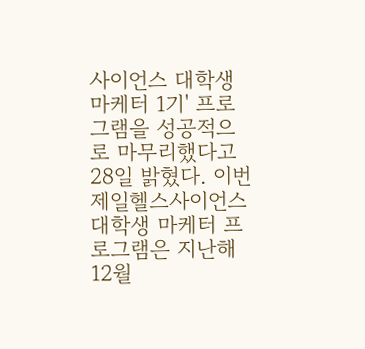사이언스 대학생 마케터 1기' 프로그램을 성공적으로 마무리했다고 28일 밝혔다. 이번 제일헬스사이언스 대학생 마케터 프로그램은 지난해 12월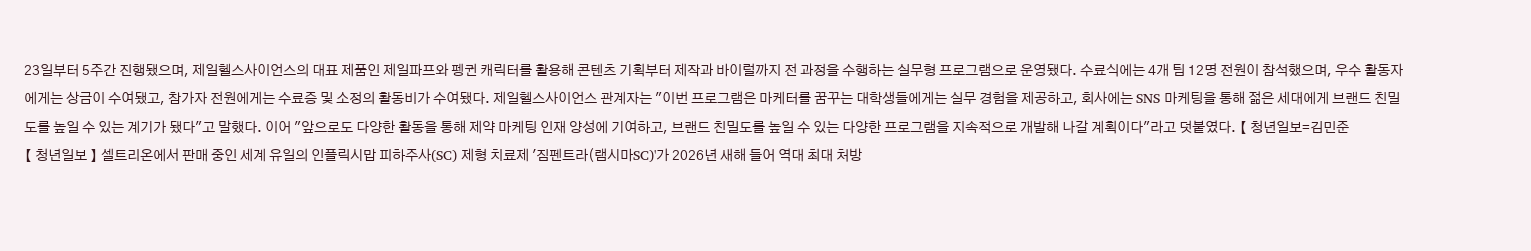23일부터 5주간 진행됐으며, 제일헬스사이언스의 대표 제품인 제일파프와 펭귄 캐릭터를 활용해 콘텐츠 기획부터 제작과 바이럴까지 전 과정을 수행하는 실무형 프로그램으로 운영됐다. 수료식에는 4개 팀 12명 전원이 참석했으며, 우수 활동자에게는 상금이 수여됐고, 참가자 전원에게는 수료증 및 소정의 활동비가 수여됐다. 제일헬스사이언스 관계자는 "이번 프로그램은 마케터를 꿈꾸는 대학생들에게는 실무 경험을 제공하고, 회사에는 SNS 마케팅을 통해 젊은 세대에게 브랜드 친밀도를 높일 수 있는 계기가 됐다"고 말했다. 이어 "앞으로도 다양한 활동을 통해 제약 마케팅 인재 양성에 기여하고, 브랜드 친밀도를 높일 수 있는 다양한 프로그램을 지속적으로 개발해 나갈 계획이다"라고 덧붙였다. 【 청년일보=김민준
【 청년일보 】 셀트리온에서 판매 중인 세계 유일의 인플릭시맙 피하주사(SC) 제형 치료제 '짐펜트라(램시마SC)'가 2026년 새해 들어 역대 최대 처방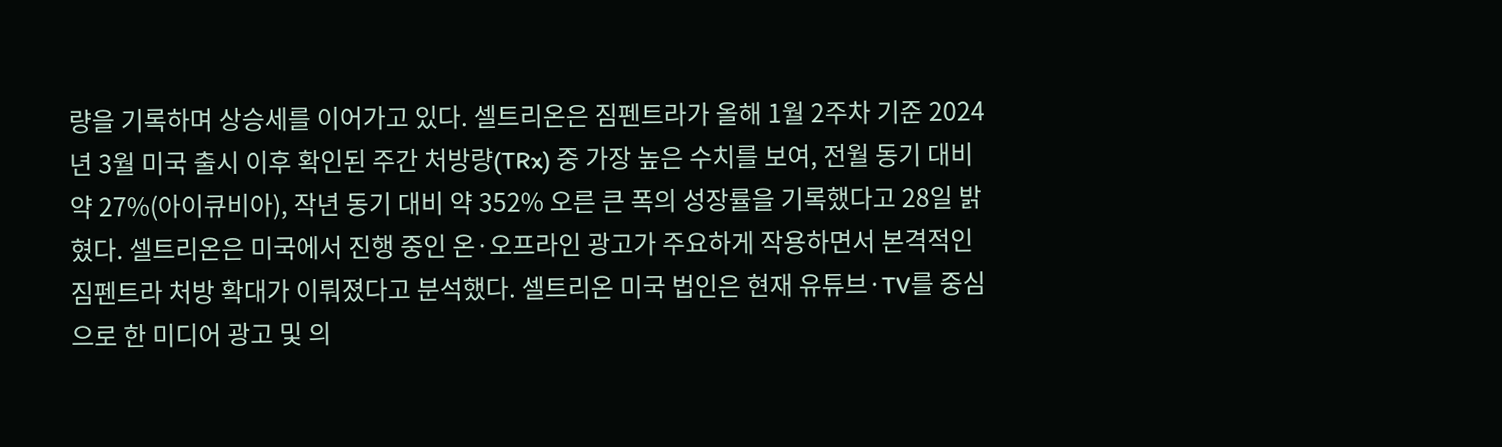량을 기록하며 상승세를 이어가고 있다. 셀트리온은 짐펜트라가 올해 1월 2주차 기준 2024년 3월 미국 출시 이후 확인된 주간 처방량(TRx) 중 가장 높은 수치를 보여, 전월 동기 대비 약 27%(아이큐비아), 작년 동기 대비 약 352% 오른 큰 폭의 성장률을 기록했다고 28일 밝혔다. 셀트리온은 미국에서 진행 중인 온·오프라인 광고가 주요하게 작용하면서 본격적인 짐펜트라 처방 확대가 이뤄졌다고 분석했다. 셀트리온 미국 법인은 현재 유튜브·TV를 중심으로 한 미디어 광고 및 의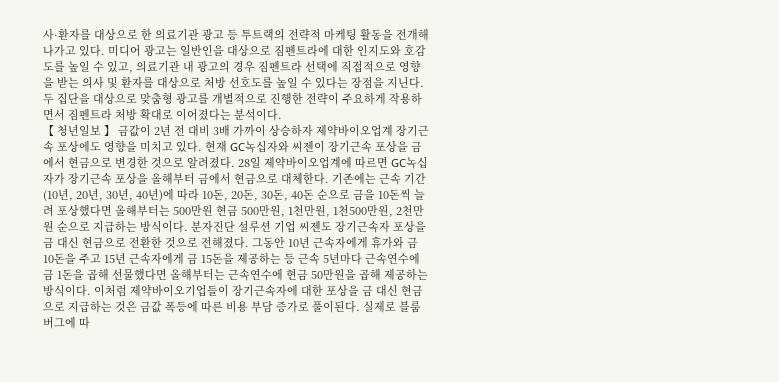사·환자를 대상으로 한 의료기관 광고 등 투트랙의 전략적 마케팅 활동을 전개해 나가고 있다. 미디어 광고는 일반인을 대상으로 짐펜트라에 대한 인지도와 호감도를 높일 수 있고, 의료기관 내 광고의 경우 짐펜트라 선택에 직접적으로 영향을 받는 의사 및 환자를 대상으로 처방 선호도를 높일 수 있다는 장점을 지닌다. 두 집단을 대상으로 맞춤형 광고를 개별적으로 진행한 전략이 주요하게 작용하면서 짐펜트라 처방 확대로 이어졌다는 분석이다.
【 청년일보 】 금값이 2년 전 대비 3배 가까이 상승하자 제약바이오업계 장기근속 포상에도 영향을 미치고 있다. 현재 GC녹십자와 씨젠이 장기근속 포상을 금에서 현금으로 변경한 것으로 알려졌다. 28일 제약바이오업계에 따르면 GC녹십자가 장기근속 포상을 올해부터 금에서 현금으로 대체한다. 기존에는 근속 기간(10년, 20년, 30년, 40년)에 따라 10돈, 20돈, 30돈, 40돈 순으로 금을 10돈씩 늘려 포상했다면 올해부터는 500만원 현금 500만원, 1천만원, 1천500만원, 2천만원 순으로 지급하는 방식이다. 분자진단 설루션 기업 씨젠도 장기근속자 포상을 금 대신 현금으로 전환한 것으로 전해졌다. 그동안 10년 근속자에게 휴가와 금 10돈을 주고 15년 근속자에게 금 15돈을 제공하는 등 근속 5년마다 근속연수에 금 1돈을 곱해 선물했다면 올해부터는 근속연수에 현금 50만원을 곱해 제공하는 방식이다. 이처럼 제약바이오기업들이 장기근속자에 대한 포상을 금 대신 현금으로 지급하는 것은 금값 폭등에 따른 비용 부담 증가로 풀이된다. 실제로 블룸버그에 따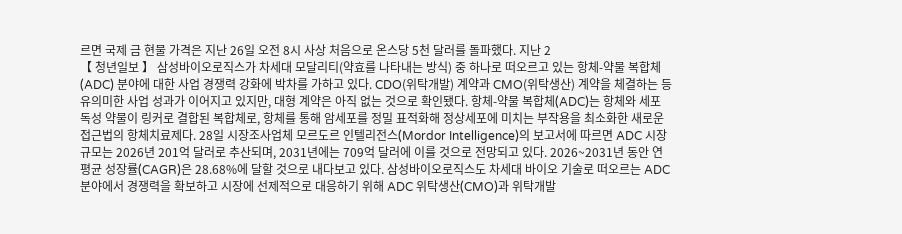르면 국제 금 현물 가격은 지난 26일 오전 8시 사상 처음으로 온스당 5천 달러를 돌파했다. 지난 2
【 청년일보 】 삼성바이오로직스가 차세대 모달리티(약효를 나타내는 방식) 중 하나로 떠오르고 있는 항체-약물 복합체(ADC) 분야에 대한 사업 경쟁력 강화에 박차를 가하고 있다. CDO(위탁개발) 계약과 CMO(위탁생산) 계약을 체결하는 등 유의미한 사업 성과가 이어지고 있지만, 대형 계약은 아직 없는 것으로 확인됐다. 항체-약물 복합체(ADC)는 항체와 세포 독성 약물이 링커로 결합된 복합체로, 항체를 통해 암세포를 정밀 표적화해 정상세포에 미치는 부작용을 최소화한 새로운 접근법의 항체치료제다. 28일 시장조사업체 모르도르 인텔리전스(Mordor Intelligence)의 보고서에 따르면 ADC 시장 규모는 2026년 201억 달러로 추산되며, 2031년에는 709억 달러에 이를 것으로 전망되고 있다. 2026~2031년 동안 연평균 성장률(CAGR)은 28.68%에 달할 것으로 내다보고 있다. 삼성바이오로직스도 차세대 바이오 기술로 떠오르는 ADC 분야에서 경쟁력을 확보하고 시장에 선제적으로 대응하기 위해 ADC 위탁생산(CMO)과 위탁개발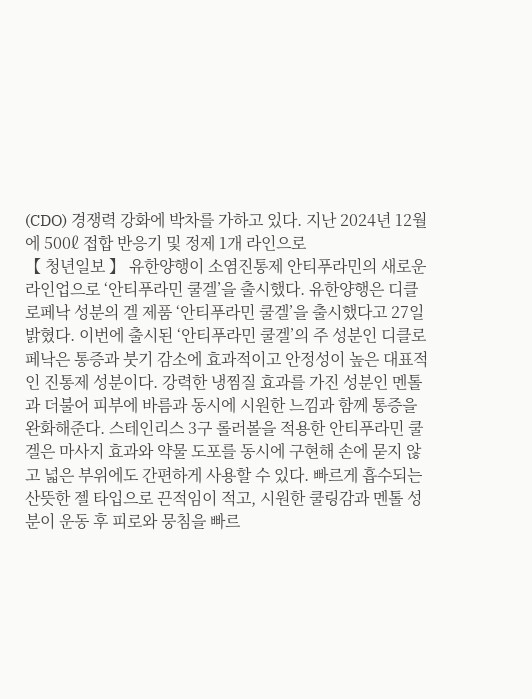(CDO) 경쟁력 강화에 박차를 가하고 있다. 지난 2024년 12월에 500ℓ 접합 반응기 및 정제 1개 라인으로
【 청년일보 】 유한양행이 소염진통제 안티푸라민의 새로운 라인업으로 ‘안티푸라민 쿨겔’을 출시했다. 유한양행은 디클로페낙 성분의 겔 제품 ‘안티푸라민 쿨겔’을 출시했다고 27일 밝혔다. 이번에 출시된 ‘안티푸라민 쿨겔’의 주 성분인 디클로페낙은 통증과 붓기 감소에 효과적이고 안정성이 높은 대표적인 진통제 성분이다. 강력한 냉찜질 효과를 가진 성분인 멘톨과 더불어 피부에 바름과 동시에 시원한 느낌과 함께 통증을 완화해준다. 스테인리스 3구 롤러볼을 적용한 안티푸라민 쿨겔은 마사지 효과와 약물 도포를 동시에 구현해 손에 묻지 않고 넓은 부위에도 간편하게 사용할 수 있다. 빠르게 흡수되는 산뜻한 젤 타입으로 끈적임이 적고, 시원한 쿨링감과 멘톨 성분이 운동 후 피로와 뭉침을 빠르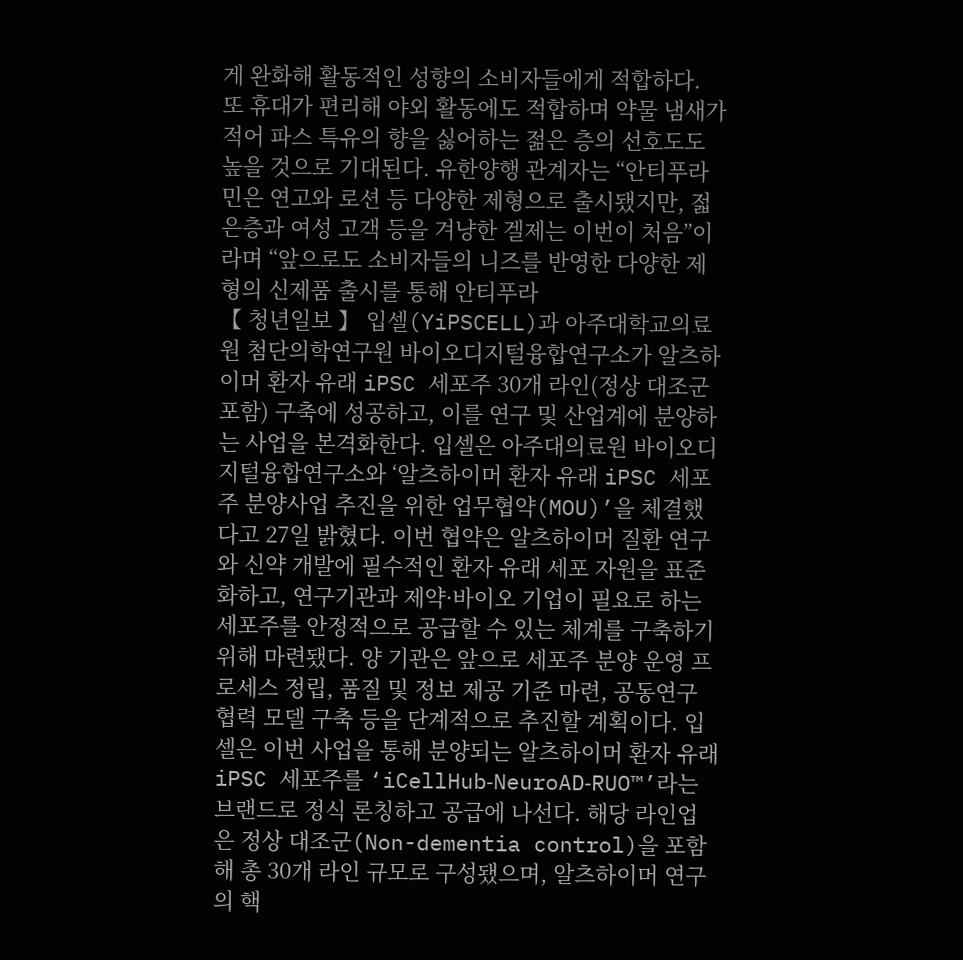게 완화해 활동적인 성향의 소비자들에게 적합하다. 또 휴대가 편리해 야외 활동에도 적합하며 약물 냄새가 적어 파스 특유의 향을 싫어하는 젊은 층의 선호도도 높을 것으로 기대된다. 유한양행 관계자는 “안티푸라민은 연고와 로션 등 다양한 제형으로 출시됐지만, 젋은층과 여성 고객 등을 겨냥한 겔제는 이번이 처음”이라며 “앞으로도 소비자들의 니즈를 반영한 다양한 제형의 신제품 출시를 통해 안티푸라
【 청년일보 】 입셀(YiPSCELL)과 아주대학교의료원 첨단의학연구원 바이오디지털융합연구소가 알츠하이머 환자 유래 iPSC 세포주 30개 라인(정상 대조군 포함) 구축에 성공하고, 이를 연구 및 산업계에 분양하는 사업을 본격화한다. 입셀은 아주대의료원 바이오디지털융합연구소와 ‘알츠하이머 환자 유래 iPSC 세포주 분양사업 추진을 위한 업무협약(MOU)’을 체결했다고 27일 밝혔다. 이번 협약은 알츠하이머 질환 연구와 신약 개발에 필수적인 환자 유래 세포 자원을 표준화하고, 연구기관과 제약·바이오 기업이 필요로 하는 세포주를 안정적으로 공급할 수 있는 체계를 구축하기 위해 마련됐다. 양 기관은 앞으로 세포주 분양 운영 프로세스 정립, 품질 및 정보 제공 기준 마련, 공동연구 협력 모델 구축 등을 단계적으로 추진할 계획이다. 입셀은 이번 사업을 통해 분양되는 알츠하이머 환자 유래 iPSC 세포주를 ‘iCellHub‑NeuroAD‑RUO™’라는 브랜드로 정식 론칭하고 공급에 나선다. 해당 라인업은 정상 대조군(Non-dementia control)을 포함해 총 30개 라인 규모로 구성됐으며, 알츠하이머 연구의 핵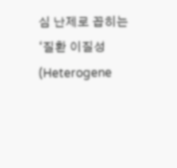심 난제로 꼽히는 ‘질환 이질성(Heterogene